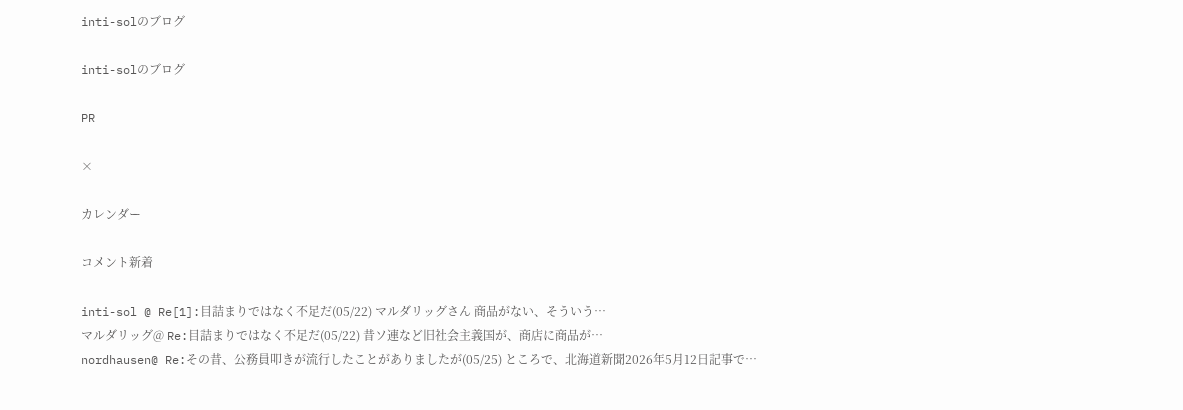inti-solのブログ

inti-solのブログ

PR

×

カレンダー

コメント新着

inti-sol @ Re[1]:目詰まりではなく不足だ(05/22) マルダリッグさん 商品がない、そういう…
マルダリッグ@ Re:目詰まりではなく不足だ(05/22) 昔ソ連など旧社会主義国が、商店に商品が…
nordhausen@ Re:その昔、公務員叩きが流行したことがありましたが(05/25) ところで、北海道新聞2026年5月12日記事で…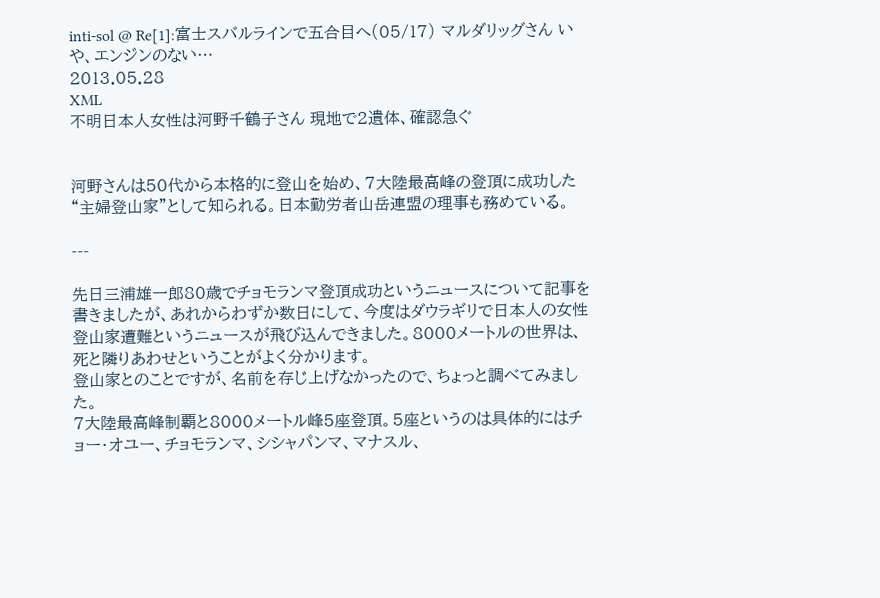inti-sol @ Re[1]:富士スバルラインで五合目へ(05/17) マルダリッグさん いや、エンジンのない…
2013.05.28
XML
不明日本人女性は河野千鶴子さん 現地で2遺体、確認急ぐ


河野さんは50代から本格的に登山を始め、7大陸最高峰の登頂に成功した“主婦登山家”として知られる。日本勤労者山岳連盟の理事も務めている。

---

先日三浦雄一郎80歳でチョモランマ登頂成功というニュースについて記事を書きましたが、あれからわずか数日にして、今度はダウラギリで日本人の女性登山家遭難というニュースが飛び込んできました。8000メートルの世界は、死と隣りあわせということがよく分かります。
登山家とのことですが、名前を存じ上げなかったので、ちょっと調べてみました。
7大陸最高峰制覇と8000メートル峰5座登頂。5座というのは具体的にはチョー・オユー、チョモランマ、シシャパンマ、マナスル、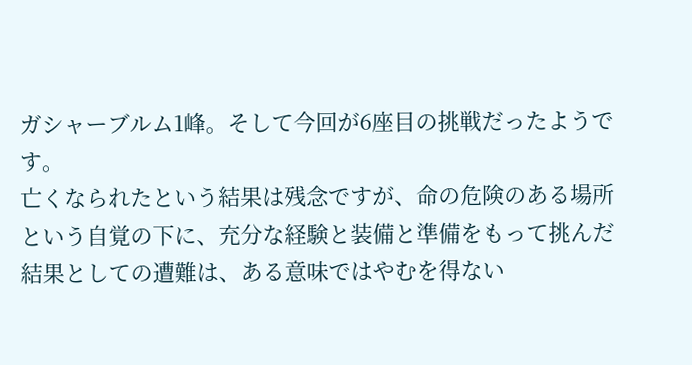ガシャーブルム1峰。そして今回が6座目の挑戦だったようです。
亡くなられたという結果は残念ですが、命の危険のある場所という自覚の下に、充分な経験と装備と準備をもって挑んだ結果としての遭難は、ある意味ではやむを得ない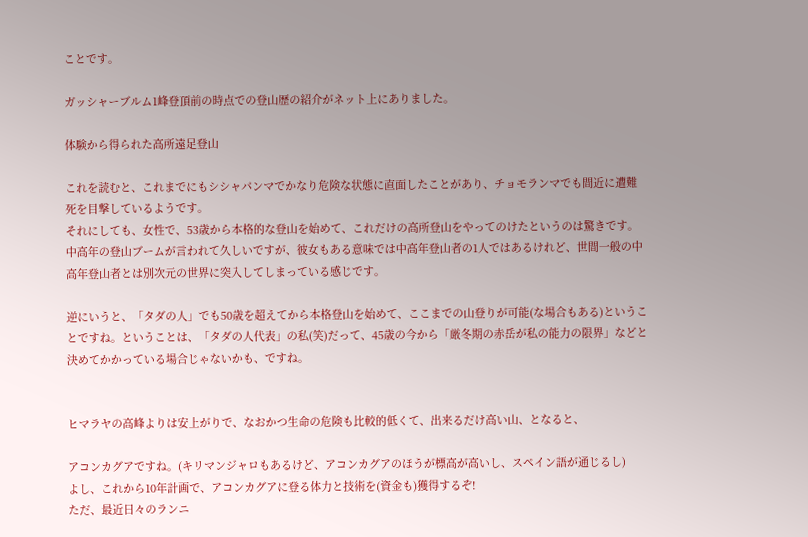ことです。

ガッシャーブルム1峰登頂前の時点での登山歴の紹介がネット上にありました。

体験から得られた高所遠足登山

これを読むと、これまでにもシシャパンマでかなり危険な状態に直面したことがあり、チョモランマでも間近に遭難死を目撃しているようです。
それにしても、女性で、53歳から本格的な登山を始めて、これだけの高所登山をやってのけたというのは驚きです。中高年の登山ブームが言われて久しいですが、彼女もある意味では中高年登山者の1人ではあるけれど、世間一般の中高年登山者とは別次元の世界に突入してしまっている感じです。

逆にいうと、「タダの人」でも50歳を超えてから本格登山を始めて、ここまでの山登りが可能(な場合もある)ということですね。ということは、「タダの人代表」の私(笑)だって、45歳の今から「厳冬期の赤岳が私の能力の限界」などと決めてかかっている場合じゃないかも、ですね。


ヒマラヤの高峰よりは安上がりで、なおかつ生命の危険も比較的低くて、出来るだけ高い山、となると、

アコンカグアですね。(キリマンジャロもあるけど、アコンカグアのほうが標高が高いし、スペイン語が通じるし)
よし、これから10年計画で、アコンカグアに登る体力と技術を(資金も)獲得するぞ!
ただ、最近日々のランニ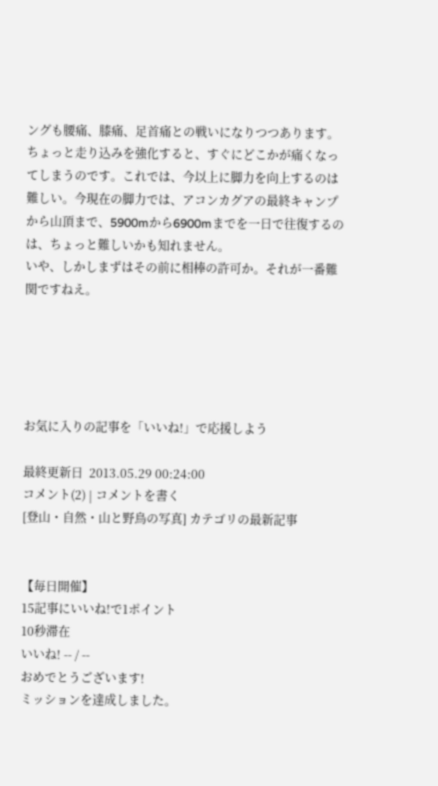ングも腰痛、膝痛、足首痛との戦いになりつつあります。ちょっと走り込みを強化すると、すぐにどこかが痛くなってしまうのです。これでは、今以上に脚力を向上するのは難しい。今現在の脚力では、アコンカグアの最終キャンプから山頂まで、5900mから6900mまでを一日で往復するのは、ちょっと難しいかも知れません。
いや、しかしまずはその前に相棒の許可か。それが一番難関ですねえ。





お気に入りの記事を「いいね!」で応援しよう

最終更新日  2013.05.29 00:24:00
コメント(2) | コメントを書く
[登山・自然・山と野鳥の写真] カテゴリの最新記事


【毎日開催】
15記事にいいね!で1ポイント
10秒滞在
いいね! -- / --
おめでとうございます!
ミッションを達成しました。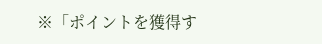※「ポイントを獲得す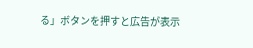る」ボタンを押すと広告が表示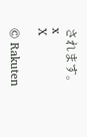されます。
x
X

© Rakuten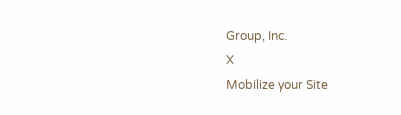Group, Inc.
X
Mobilize your Site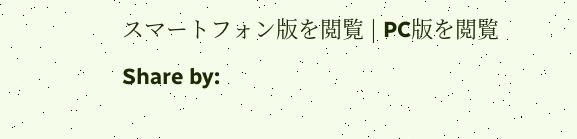スマートフォン版を閲覧 | PC版を閲覧
Share by: